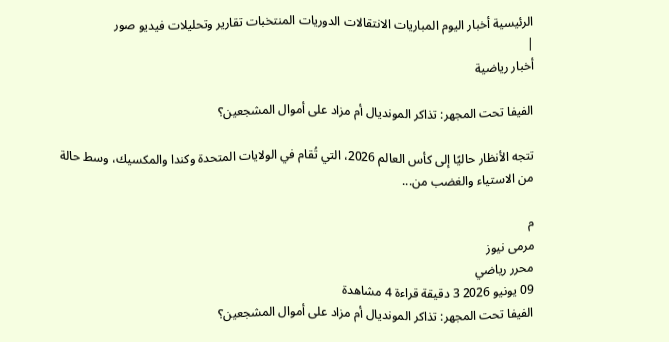الرئيسية أخبار اليوم المباريات الانتقالات الدوريات المنتخبات تقارير وتحليلات فيديو صور
|
أخبار رياضية

الفيفا تحت المجهر: تذاكر المونديال أم مزاد على أموال المشجعين؟

تتجه الأنظار حاليًا إلى كأس العالم 2026، التي تُقام في الولايات المتحدة وكندا والمكسيك، وسط حالة من الاستياء والغضب من...

م
مرمى نيوز
محرر رياضي
09 يونيو 2026 3 دقيقة قراءة 4 مشاهدة
الفيفا تحت المجهر: تذاكر المونديال أم مزاد على أموال المشجعين؟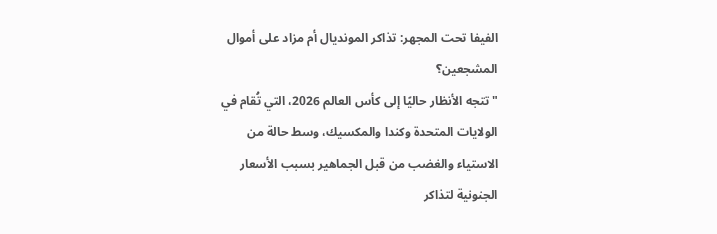الفيفا تحت المجهر: تذاكر المونديال أم مزاد على أموال المشجعين؟
" تتجه الأنظار حاليًا إلى كأس العالم 2026، التي تُقام في الولايات المتحدة وكندا والمكسيك، وسط حالة من الاستياء والغضب من قبل الجماهير بسبب الأسعار الجنونية لتذاكر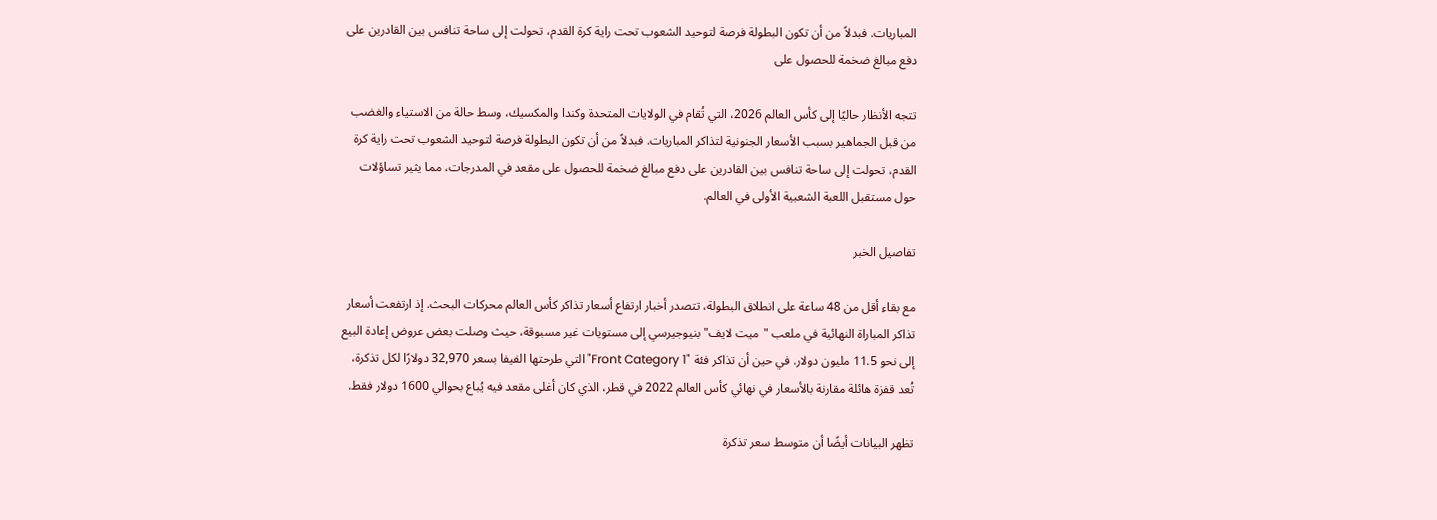المباريات. فبدلاً من أن تكون البطولة فرصة لتوحيد الشعوب تحت راية كرة القدم، تحولت إلى ساحة تنافس بين القادرين على دفع مبالغ ضخمة للحصول على

تتجه الأنظار حاليًا إلى كأس العالم 2026، التي تُقام في الولايات المتحدة وكندا والمكسيك، وسط حالة من الاستياء والغضب من قبل الجماهير بسبب الأسعار الجنونية لتذاكر المباريات. فبدلاً من أن تكون البطولة فرصة لتوحيد الشعوب تحت راية كرة القدم، تحولت إلى ساحة تنافس بين القادرين على دفع مبالغ ضخمة للحصول على مقعد في المدرجات، مما يثير تساؤلات حول مستقبل اللعبة الشعبية الأولى في العالم.

تفاصيل الخبر

مع بقاء أقل من 48 ساعة على انطلاق البطولة، تتصدر أخبار ارتفاع أسعار تذاكر كأس العالم محركات البحث. إذ ارتفعت أسعار تذاكر المباراة النهائية في ملعب "ميت لايف" بنيوجيرسي إلى مستويات غير مسبوقة، حيث وصلت بعض عروض إعادة البيع إلى نحو 11.5 مليون دولار. في حين أن تذاكر فئة "Front Category 1" التي طرحتها الفيفا بسعر 32,970 دولارًا لكل تذكرة، تُعد قفزة هائلة مقارنة بالأسعار في نهائي كأس العالم 2022 في قطر، الذي كان أغلى مقعد فيه يُباع بحوالي 1600 دولار فقط.

تظهر البيانات أيضًا أن متوسط سعر تذكرة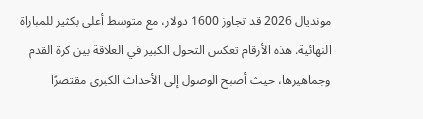مونديال 2026 قد تجاوز 1600 دولار، مع متوسط أعلى بكثير للمباراة النهائية. هذه الأرقام تعكس التحول الكبير في العلاقة بين كرة القدم وجماهيرها، حيث أصبح الوصول إلى الأحداث الكبرى مقتصرًا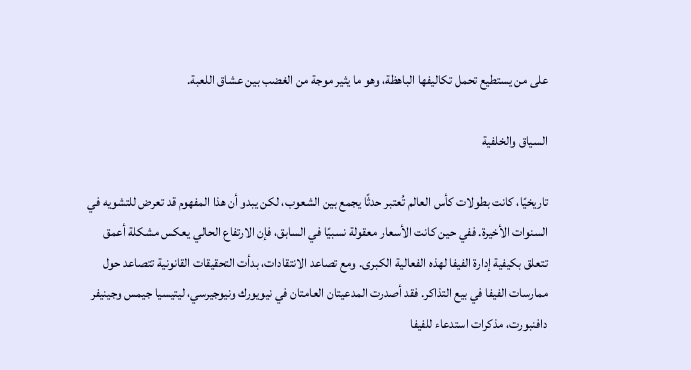على من يستطيع تحمل تكاليفها الباهظة، وهو ما يثير موجة من الغضب بين عشاق اللعبة.

السياق والخلفية

تاريخيًا، كانت بطولات كأس العالم تُعتبر حدثًا يجمع بين الشعوب، لكن يبدو أن هذا المفهوم قد تعرض للتشويه في السنوات الأخيرة. ففي حين كانت الأسعار معقولة نسبيًا في السابق، فإن الارتفاع الحالي يعكس مشكلة أعمق تتعلق بكيفية إدارة الفيفا لهذه الفعالية الكبرى. ومع تصاعد الانتقادات، بدأت التحقيقات القانونية تتصاعد حول ممارسات الفيفا في بيع التذاكر. فقد أصدرت المدعيتان العامتان في نيويورك ونيوجيرسي، ليتيسيا جيمس وجينيفر دافنبورت، مذكرات استدعاء للفيفا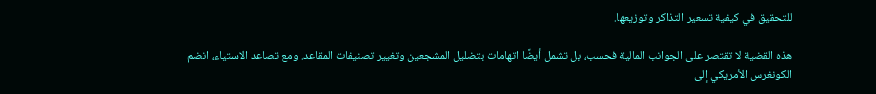للتحقيق في كيفية تسعير التذاكر وتوزيعها.

هذه القضية لا تقتصر على الجوانب المالية فحسب، بل تشمل أيضًا اتهامات بتضليل المشجعين وتغيير تصنيفات المقاعد. ومع تصاعد الاستياء، انضم الكونغرس الأمريكي إلى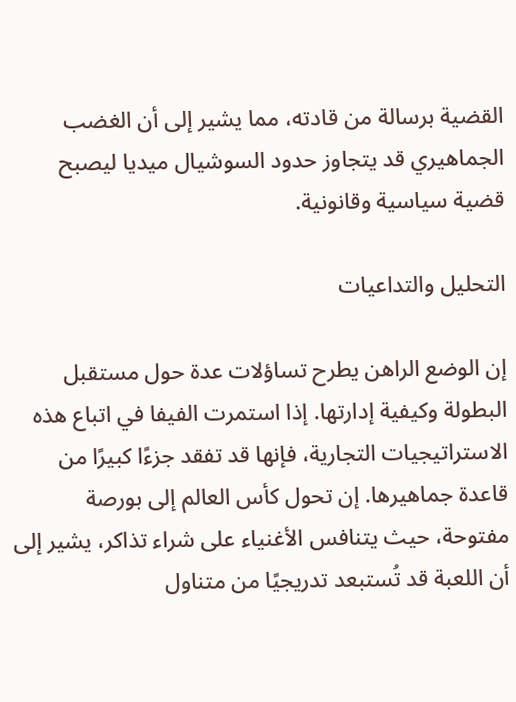القضية برسالة من قادته، مما يشير إلى أن الغضب الجماهيري قد يتجاوز حدود السوشيال ميديا ليصبح قضية سياسية وقانونية.

التحليل والتداعيات

إن الوضع الراهن يطرح تساؤلات عدة حول مستقبل البطولة وكيفية إدارتها. إذا استمرت الفيفا في اتباع هذه الاستراتيجيات التجارية، فإنها قد تفقد جزءًا كبيرًا من قاعدة جماهيرها. إن تحول كأس العالم إلى بورصة مفتوحة، حيث يتنافس الأغنياء على شراء تذاكر، يشير إلى أن اللعبة قد تُستبعد تدريجيًا من متناول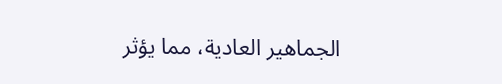الجماهير العادية، مما يؤثر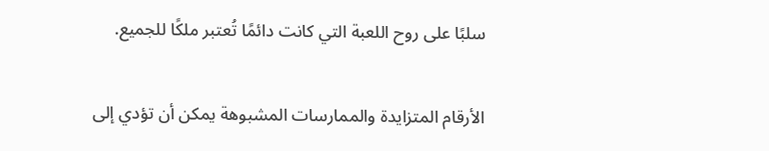سلبًا على روح اللعبة التي كانت دائمًا تُعتبر ملكًا للجميع.

الأرقام المتزايدة والممارسات المشبوهة يمكن أن تؤدي إلى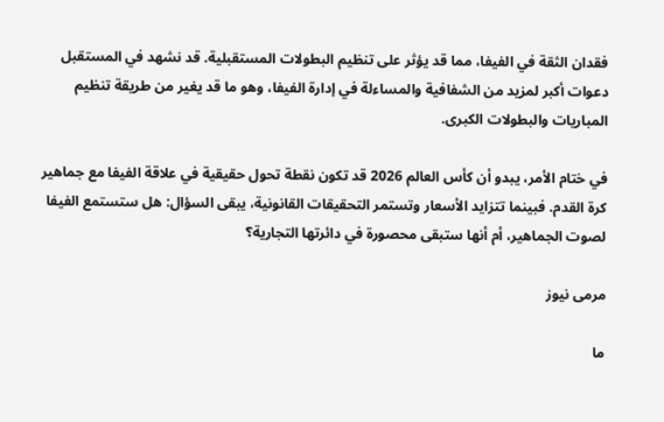فقدان الثقة في الفيفا، مما قد يؤثر على تنظيم البطولات المستقبلية. قد نشهد في المستقبل دعوات أكبر لمزيد من الشفافية والمساءلة في إدارة الفيفا، وهو ما قد يغير من طريقة تنظيم المباريات والبطولات الكبرى.

في ختام الأمر، يبدو أن كأس العالم 2026 قد تكون نقطة تحول حقيقية في علاقة الفيفا مع جماهير كرة القدم. فبينما تتزايد الأسعار وتستمر التحقيقات القانونية، يبقى السؤال: هل ستستمع الفيفا لصوت الجماهير، أم أنها ستبقى محصورة في دائرتها التجارية؟

مرمى نيوز

ما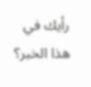رأيك في هذا الخبر؟